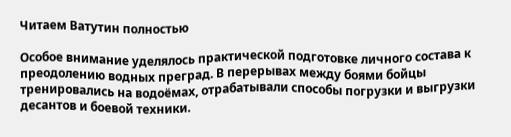Читаем Ватутин полностью

Особое внимание уделялось практической подготовке личного состава к преодолению водных преград. В перерывах между боями бойцы тренировались на водоёмах, отрабатывали способы погрузки и выгрузки десантов и боевой техники.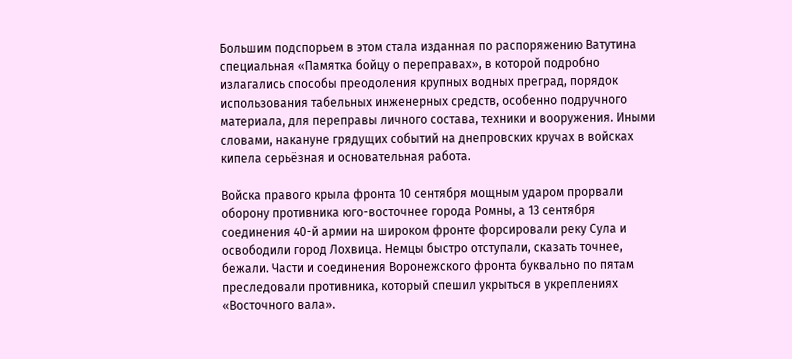Большим подспорьем в этом стала изданная по распоряжению Ватутина специальная «Памятка бойцу о переправах», в которой подробно излагались способы преодоления крупных водных преград, порядок использования табельных инженерных средств, особенно подручного материала, для переправы личного состава, техники и вооружения. Иными словами, накануне грядущих событий на днепровских кручах в войсках кипела серьёзная и основательная работа.

Войска правого крыла фронта 10 сентября мощным ударом прорвали оборону противника юго-восточнее города Ромны, а 13 сентября соединения 40-й армии на широком фронте форсировали реку Сула и освободили город Лохвица. Немцы быстро отступали, сказать точнее, бежали. Части и соединения Воронежского фронта буквально по пятам преследовали противника, который спешил укрыться в укреплениях «Восточного вала».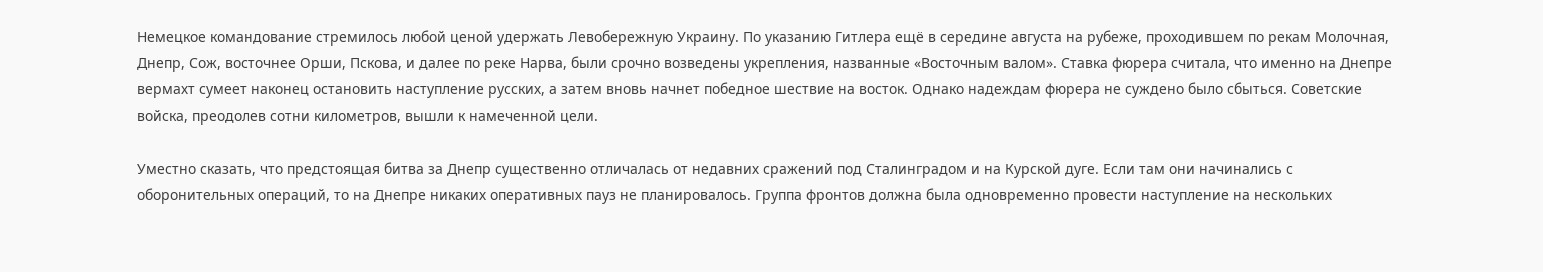Немецкое командование стремилось любой ценой удержать Левобережную Украину. По указанию Гитлера ещё в середине августа на рубеже, проходившем по рекам Молочная, Днепр, Сож, восточнее Орши, Пскова, и далее по реке Нарва, были срочно возведены укрепления, названные «Восточным валом». Ставка фюрера считала, что именно на Днепре вермахт сумеет наконец остановить наступление русских, а затем вновь начнет победное шествие на восток. Однако надеждам фюрера не суждено было сбыться. Советские войска, преодолев сотни километров, вышли к намеченной цели.

Уместно сказать, что предстоящая битва за Днепр существенно отличалась от недавних сражений под Сталинградом и на Курской дуге. Если там они начинались с оборонительных операций, то на Днепре никаких оперативных пауз не планировалось. Группа фронтов должна была одновременно провести наступление на нескольких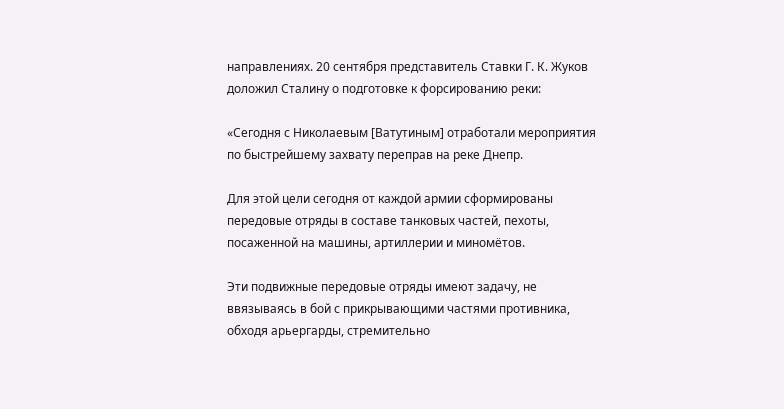направлениях. 20 сентября представитель Ставки Г. К. Жуков доложил Сталину о подготовке к форсированию реки:

«Сегодня с Николаевым [Ватутиным] отработали мероприятия по быстрейшему захвату переправ на реке Днепр.

Для этой цели сегодня от каждой армии сформированы передовые отряды в составе танковых частей, пехоты, посаженной на машины, артиллерии и миномётов.

Эти подвижные передовые отряды имеют задачу, не ввязываясь в бой с прикрывающими частями противника, обходя арьергарды, стремительно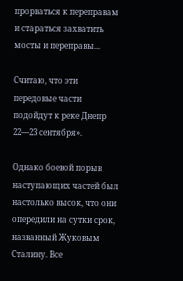прорваться к переправам и стараться захватить мосты и переправы...

Считаю, что эти передовые части подойдут к реке Днепр 22—23 сентября».

Однако боевой порыв наступающих частей был настолько высок, что они опередили на сутки срок, названный Жуковым Сталину. Все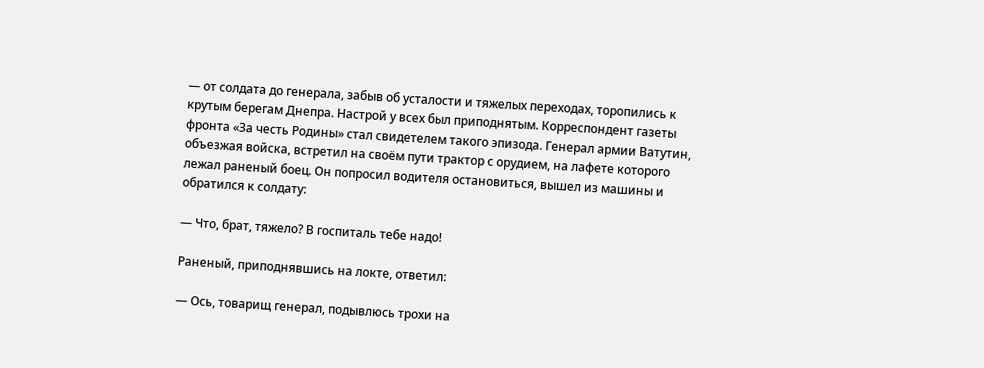— от солдата до генерала, забыв об усталости и тяжелых переходах, торопились к крутым берегам Днепра. Настрой у всех был приподнятым. Корреспондент газеты фронта «За честь Родины» стал свидетелем такого эпизода. Генерал армии Ватутин, объезжая войска, встретил на своём пути трактор с орудием, на лафете которого лежал раненый боец. Он попросил водителя остановиться, вышел из машины и обратился к солдату:

— Что, брат, тяжело? В госпиталь тебе надо!

Раненый, приподнявшись на локте, ответил:

— Ось, товарищ генерал, подывлюсь трохи на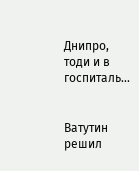Днипро, тоди и в госпиталь...


Ватутин решил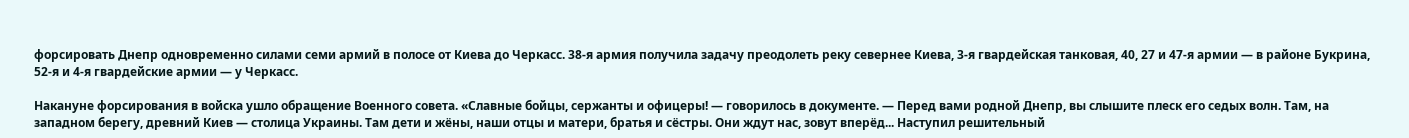форсировать Днепр одновременно силами семи армий в полосе от Киева до Черкасс. 38-я армия получила задачу преодолеть реку севернее Киева, 3-я гвардейская танковая, 40, 27 и 47-я армии — в районе Букрина, 52-я и 4-я гвардейские армии — у Черкасс.

Накануне форсирования в войска ушло обращение Военного совета. «Славные бойцы, сержанты и офицеры! — говорилось в документе. — Перед вами родной Днепр, вы слышите плеск его седых волн. Там, на западном берегу, древний Киев — столица Украины. Там дети и жёны, наши отцы и матери, братья и сёстры. Они ждут нас, зовут вперёд... Наступил решительный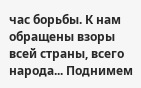час борьбы. К нам обращены взоры всей страны, всего народа... Поднимем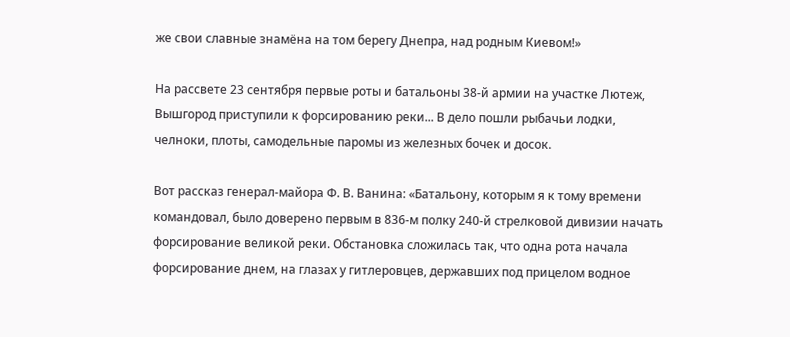же свои славные знамёна на том берегу Днепра, над родным Киевом!»

На рассвете 23 сентября первые роты и батальоны 38-й армии на участке Лютеж, Вышгород приступили к форсированию реки... В дело пошли рыбачьи лодки, челноки, плоты, самодельные паромы из железных бочек и досок.

Вот рассказ генерал-майора Ф. В. Ванина: «Батальону, которым я к тому времени командовал, было доверено первым в 836-м полку 240-й стрелковой дивизии начать форсирование великой реки. Обстановка сложилась так, что одна рота начала форсирование днем, на глазах у гитлеровцев, державших под прицелом водное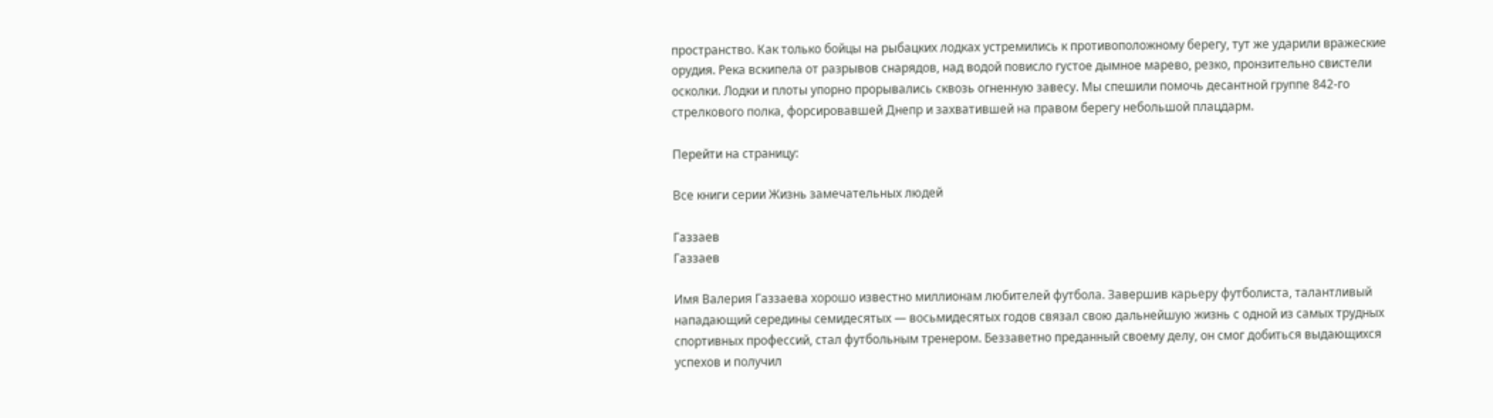пространство. Как только бойцы на рыбацких лодках устремились к противоположному берегу, тут же ударили вражеские орудия. Река вскипела от разрывов снарядов, над водой повисло густое дымное марево, резко, пронзительно свистели осколки. Лодки и плоты упорно прорывались сквозь огненную завесу. Мы спешили помочь десантной группе 842-го стрелкового полка, форсировавшей Днепр и захватившей на правом берегу небольшой плацдарм.

Перейти на страницу:

Все книги серии Жизнь замечательных людей

Газзаев
Газзаев

Имя Валерия Газзаева хорошо известно миллионам любителей футбола. Завершив карьеру футболиста, талантливый нападающий середины семидесятых — восьмидесятых годов связал свою дальнейшую жизнь с одной из самых трудных спортивных профессий, стал футбольным тренером. Беззаветно преданный своему делу, он смог добиться выдающихся успехов и получил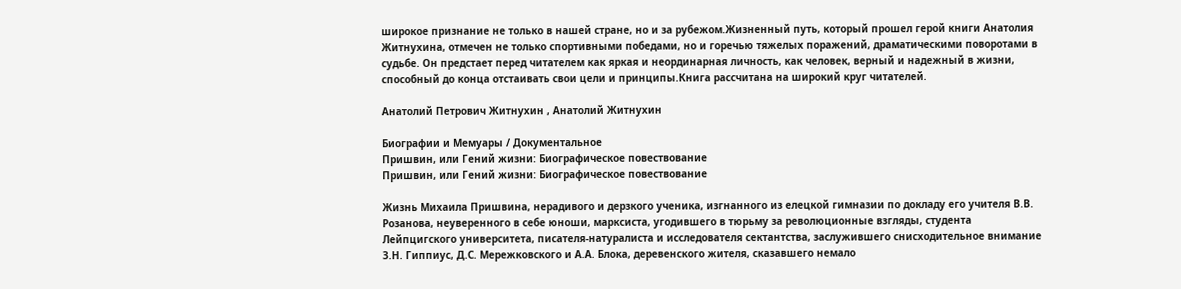широкое признание не только в нашей стране, но и за рубежом.Жизненный путь, который прошел герой книги Анатолия Житнухина, отмечен не только спортивными победами, но и горечью тяжелых поражений, драматическими поворотами в судьбе. Он предстает перед читателем как яркая и неординарная личность, как человек, верный и надежный в жизни, способный до конца отстаивать свои цели и принципы.Книга рассчитана на широкий круг читателей.

Анатолий Петрович Житнухин , Анатолий Житнухин

Биографии и Мемуары / Документальное
Пришвин, или Гений жизни: Биографическое повествование
Пришвин, или Гений жизни: Биографическое повествование

Жизнь Михаила Пришвина, нерадивого и дерзкого ученика, изгнанного из елецкой гимназии по докладу его учителя В.В. Розанова, неуверенного в себе юноши, марксиста, угодившего в тюрьму за революционные взгляды, студента Лейпцигского университета, писателя-натуралиста и исследователя сектантства, заслужившего снисходительное внимание З.Н. Гиппиус, Д.С. Мережковского и А.А. Блока, деревенского жителя, сказавшего немало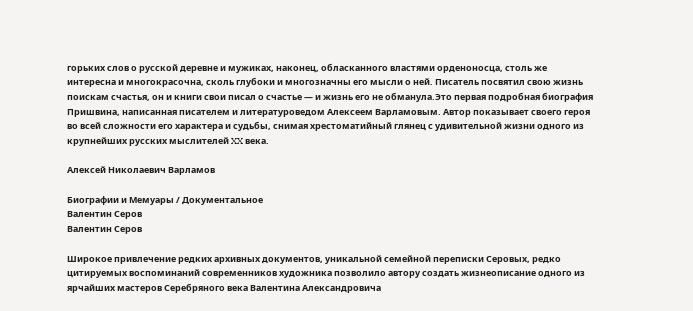горьких слов о русской деревне и мужиках, наконец, обласканного властями орденоносца, столь же интересна и многокрасочна, сколь глубоки и многозначны его мысли о ней. Писатель посвятил свою жизнь поискам счастья, он и книги свои писал о счастье — и жизнь его не обманула.Это первая подробная биография Пришвина, написанная писателем и литературоведом Алексеем Варламовым. Автор показывает своего героя во всей сложности его характера и судьбы, снимая хрестоматийный глянец с удивительной жизни одного из крупнейших русских мыслителей XX века.

Алексей Николаевич Варламов

Биографии и Мемуары / Документальное
Валентин Серов
Валентин Серов

Широкое привлечение редких архивных документов, уникальной семейной переписки Серовых, редко цитируемых воспоминаний современников художника позволило автору создать жизнеописание одного из ярчайших мастеров Серебряного века Валентина Александровича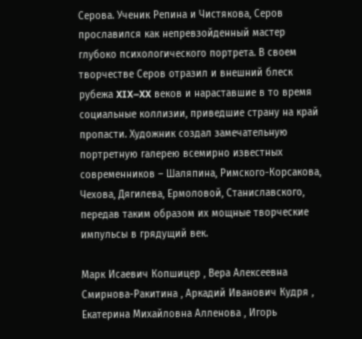Серова. Ученик Репина и Чистякова, Серов прославился как непревзойденный мастер глубоко психологического портрета. В своем творчестве Серов отразил и внешний блеск рубежа XIX–XX веков и нараставшие в то время социальные коллизии, приведшие страну на край пропасти. Художник создал замечательную портретную галерею всемирно известных современников – Шаляпина, Римского-Корсакова, Чехова, Дягилева, Ермоловой, Станиславского, передав таким образом их мощные творческие импульсы в грядущий век.

Марк Исаевич Копшицер , Вера Алексеевна Смирнова-Ракитина , Аркадий Иванович Кудря , Екатерина Михайловна Алленова , Игорь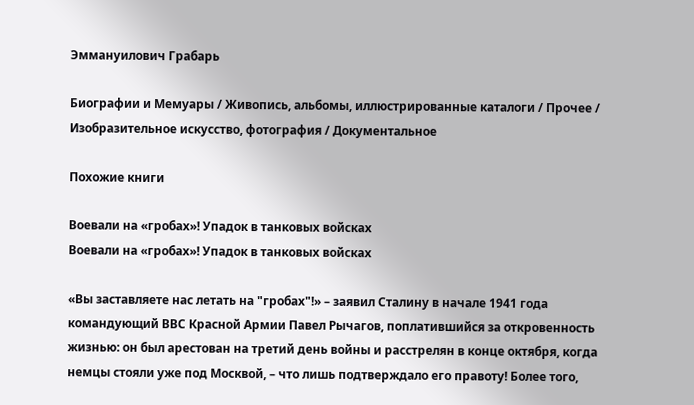Эммануилович Грабарь

Биографии и Мемуары / Живопись, альбомы, иллюстрированные каталоги / Прочее / Изобразительное искусство, фотография / Документальное

Похожие книги

Воевали на «гробах»! Упадок в танковых войсках
Воевали на «гробах»! Упадок в танковых войсках

«Вы заставляете нас летать на "гробах"!» – заявил Сталину в начале 1941 года командующий ВВС Красной Армии Павел Рычагов, поплатившийся за откровенность жизнью: он был арестован на третий день войны и расстрелян в конце октября, когда немцы стояли уже под Москвой, – что лишь подтверждало его правоту! Более того,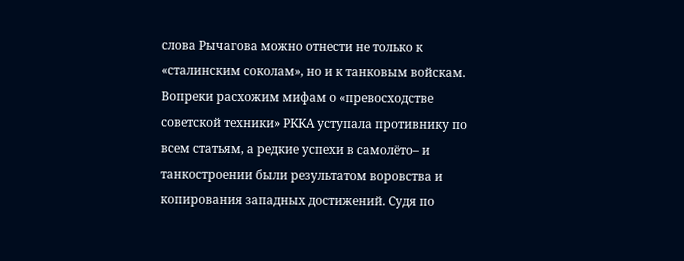слова Рычагова можно отнести не только к «сталинским соколам», но и к танковым войскам. Вопреки расхожим мифам о «превосходстве советской техники» РККА уступала противнику по всем статьям, а редкие успехи в самолёто– и танкостроении были результатом воровства и копирования западных достижений. Судя по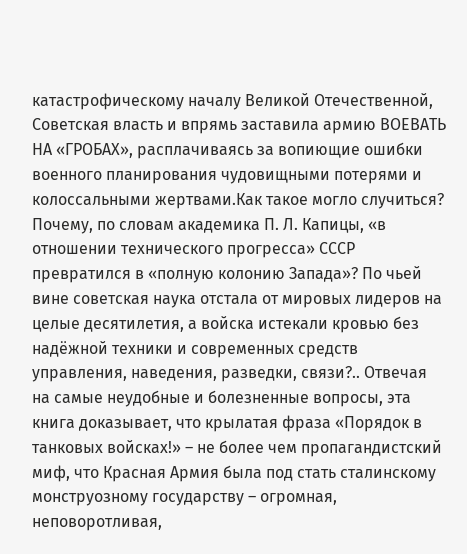катастрофическому началу Великой Отечественной, Советская власть и впрямь заставила армию ВОЕВАТЬ НА «ГРОБАХ», расплачиваясь за вопиющие ошибки военного планирования чудовищными потерями и колоссальными жертвами.Как такое могло случиться? Почему, по словам академика П. Л. Капицы, «в отношении технического прогресса» СССР превратился в «полную колонию Запада»? По чьей вине советская наука отстала от мировых лидеров на целые десятилетия, а войска истекали кровью без надёжной техники и современных средств управления, наведения, разведки, связи?.. Отвечая на самые неудобные и болезненные вопросы, эта книга доказывает, что крылатая фраза «Порядок в танковых войсках!» – не более чем пропагандистский миф, что Красная Армия была под стать сталинскому монструозному государству – огромная, неповоротливая,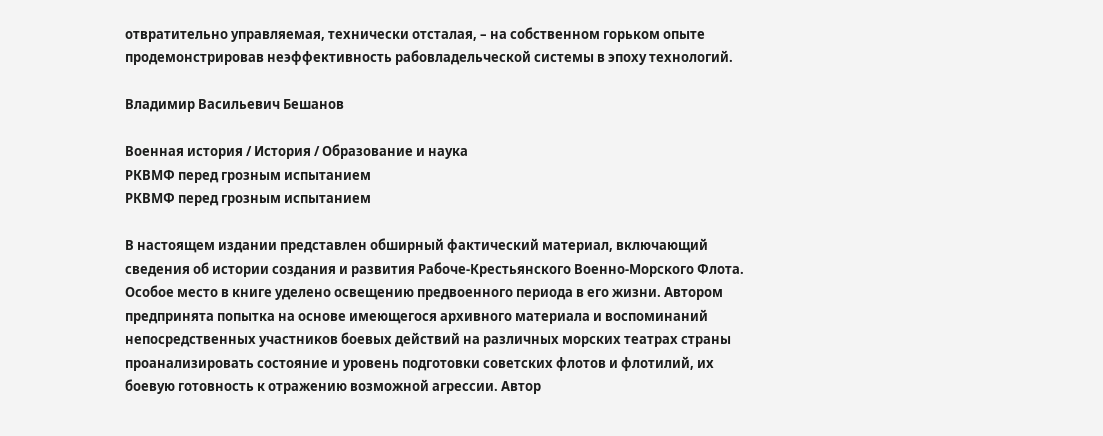отвратительно управляемая, технически отсталая, – на собственном горьком опыте продемонстрировав неэффективность рабовладельческой системы в эпоху технологий.

Владимир Васильевич Бешанов

Военная история / История / Образование и наука
РКВМФ перед грозным испытанием
РКВМФ перед грозным испытанием

В настоящем издании представлен обширный фактический материал, включающий сведения об истории создания и развития Рабоче-Крестьянского Военно-Морского Флота. Особое место в книге уделено освещению предвоенного периода в его жизни. Автором предпринята попытка на основе имеющегося архивного материала и воспоминаний непосредственных участников боевых действий на различных морских театрах страны проанализировать состояние и уровень подготовки советских флотов и флотилий, их боевую готовность к отражению возможной агрессии. Автор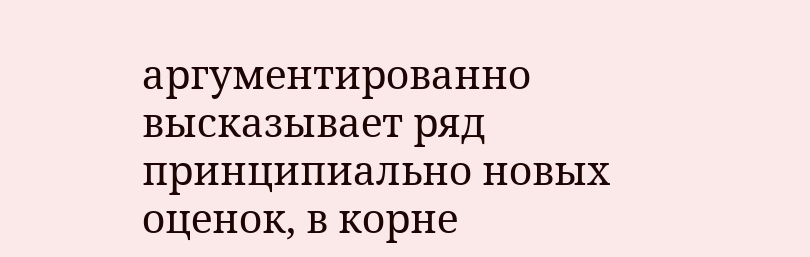аргументированно высказывает ряд принципиально новых оценок, в корне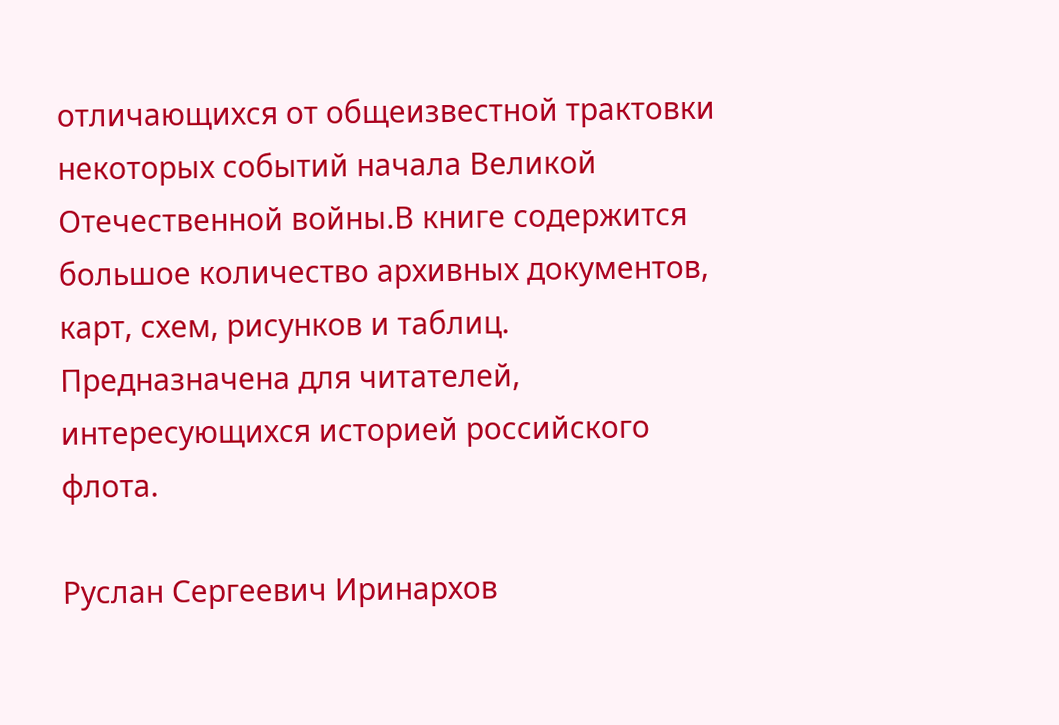отличающихся от общеизвестной трактовки некоторых событий начала Великой Отечественной войны.В книге содержится большое количество архивных документов, карт, схем, рисунков и таблиц. Предназначена для читателей, интересующихся историей российского флота.

Руслан Сергеевич Иринархов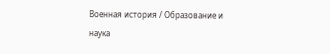Военная история / Образование и наука